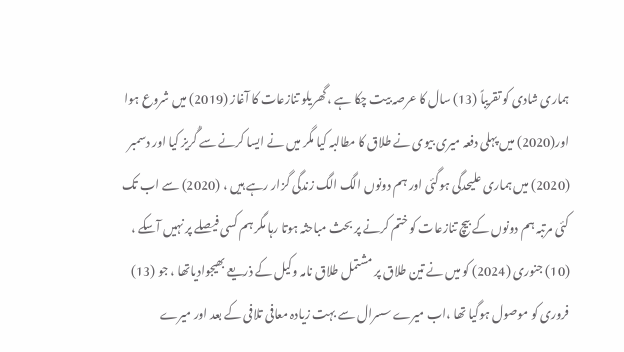ہماری شادی کو تقریباً (13) سال کا عرصہ بیت چکا ہے ، گھریلو تنازعات کا آغاز (2019) میں شروع ہوا اور(2020) میں پہلی دفعہ میری بیوی نے طلاق کا مطالبہ کیا مگر میں نے ایسا کرنے سے گُریز کیا اور دسمبر (2020) میں ہماری علیحدگی ہوگئی اور ہم دونوں الگ الگ زندگی گزار رہے ہیں ، (2020) سے اب تک کئی مرتبہ ہم دونوں کے بیچ تنازعات کو ختم کرنے پر بحث مباحثہ ہوتا رہا مگر ہم کسی فیصلے پر نہیں آسکے ، (10) جنوری (2024) کو میں نے تین طلاق پر مشتمل طلاق نامہ وکیل کے ذریعے بھیجوادیاتھا ، جو (13) فروری کو موصول ہوگیا تھا ،اب میرے سسرال سے بہت زیادہ معافی تلافی کے بعد اور میرے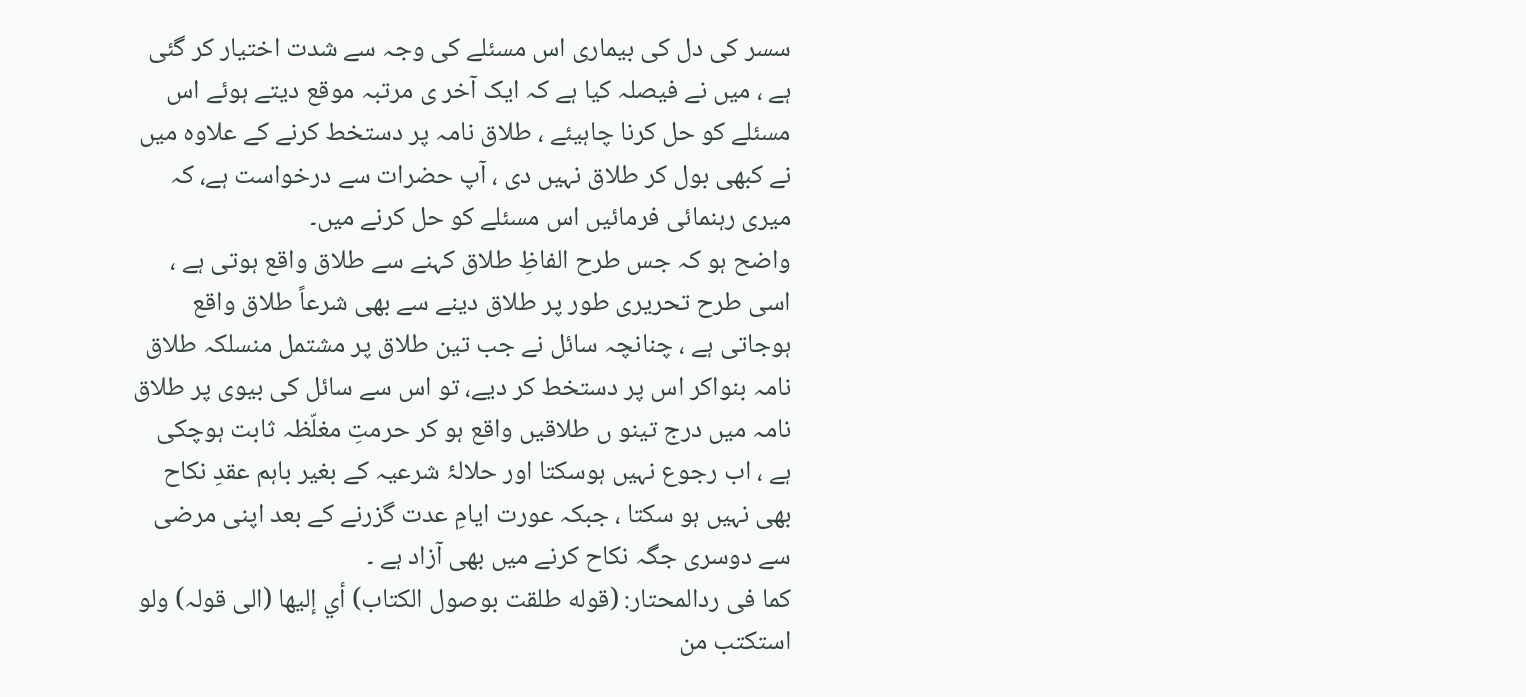سسر کی دل کی بیماری اس مسئلے کی وجہ سے شدت اختیار کر گئی ہے ، میں نے فیصلہ کیا ہے کہ ایک آخر ی مرتبہ موقع دیتے ہوئے اس مسئلے کو حل کرنا چاہیئے ، طلاق نامہ پر دستخط کرنے کے علاوہ میں نے کبھی بول کر طلاق نہیں دی ، آپ حضرات سے درخواست ہے، کہ میری رہنمائی فرمائیں اس مسئلے کو حل کرنے میں۔
واضح ہو کہ جس طرح الفاظِ طلاق کہنے سے طلاق واقع ہوتی ہے ، اسی طرح تحریری طور پر طلاق دینے سے بھی شرعاً طلاق واقع ہوجاتی ہے ، چنانچہ سائل نے جب تین طلاق پر مشتمل منسلکہ طلاق نامہ بنواکر اس پر دستخط کر دیے، تو اس سے سائل کی بیوی پر طلاق نامہ میں درج تینو ں طلاقیں واقع ہو کر حرمتِ مغلّظہ ثابت ہوچکی ہے ، اب رجوع نہیں ہوسکتا اور حلالۂ شرعیہ کے بغیر باہم عقدِ نکاح بھی نہیں ہو سکتا ، جبکہ عورت ایامِ عدت گزرنے کے بعد اپنی مرضی سے دوسری جگہ نکاح کرنے میں بھی آزاد ہے ۔
کما فی ردالمحتار: (قوله طلقت بوصول الكتاب) أي إليها (الی قولہ) ولو استكتب من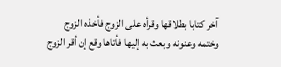آخر كتابا بطلاقها وقرأه على الزوج فأخذه الزوج وختمه وعنونه وبعث به إليها فأتاها وقع إن أقر الزوج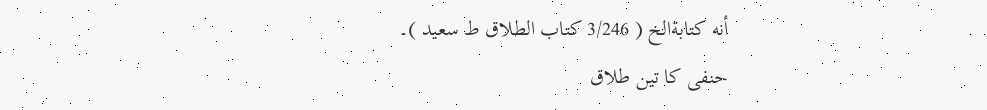أنه كتابةالخ ( 3/246 کتاب الطلاق ط سعید )۔
حنفی کا تین طلاق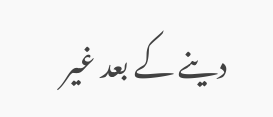دینے کے بعد غیر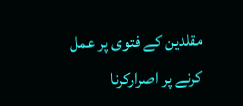مقلدین کے فتوی پر عمل کرنے پر اصرارکرنا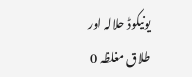یونیکوڈ حلالہ اور طلاق مغلظہ 0